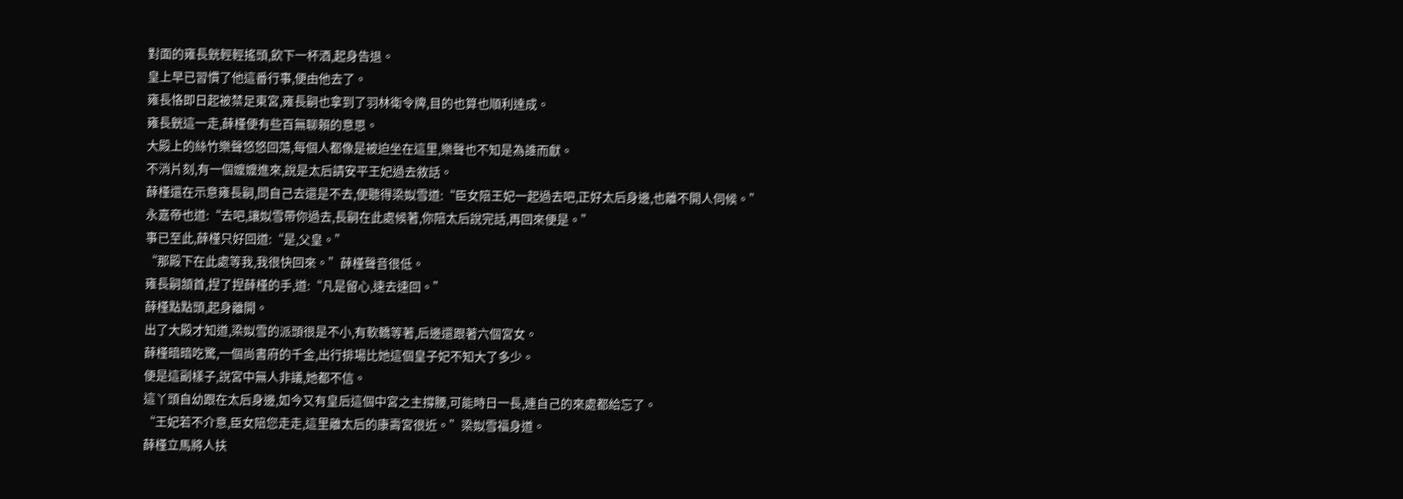對面的雍長皝輕輕搖頭,飲下一杯酒,起身告退。
皇上早已習慣了他這番行事,便由他去了。
雍長恪即日起被禁足東宮,雍長嗣也拿到了羽林衛令牌,目的也算也順利達成。
雍長皝這一走,薛槿便有些百無聊賴的意思。
大殿上的絲竹樂聲悠悠回蕩,每個人都像是被迫坐在這里,樂聲也不知是為誰而獻。
不消片刻,有一個嬤嬤進來,說是太后請安平王妃過去敘話。
薛槿還在示意雍長嗣,問自己去還是不去,便聽得梁姒雪道:“臣女陪王妃一起過去吧,正好太后身邊,也離不開人伺候。”
永嘉帝也道:“去吧,讓姒雪帶你過去,長嗣在此處候著,你陪太后說完話,再回來便是。”
事已至此,薛槿只好回道:“是,父皇。”
“那殿下在此處等我,我很快回來。”薛槿聲音很低。
雍長嗣頷首,捏了捏薛槿的手,道:“凡是留心,速去速回。”
薛槿點點頭,起身離開。
出了大殿才知道,梁姒雪的派頭很是不小,有軟轎等著,后邊還跟著六個宮女。
薛槿暗暗吃驚,一個尚書府的千金,出行排場比她這個皇子妃不知大了多少。
便是這副樣子,說宮中無人非議,她都不信。
這丫頭自幼跟在太后身邊,如今又有皇后這個中宮之主撐腰,可能時日一長,連自己的來處都給忘了。
“王妃若不介意,臣女陪您走走,這里離太后的康壽宮很近。”梁姒雪福身道。
薛槿立馬將人扶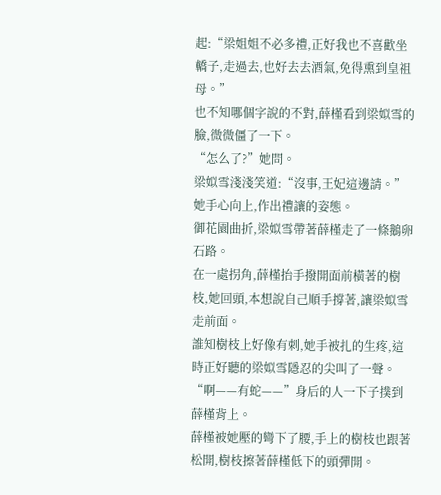起:“梁姐姐不必多禮,正好我也不喜歡坐轎子,走過去,也好去去酒氣,免得熏到皇祖母。”
也不知哪個字說的不對,薛槿看到梁姒雪的臉,微微僵了一下。
“怎么了?”她問。
梁姒雪淺淺笑道:“沒事,王妃這邊請。”
她手心向上,作出禮讓的姿態。
御花園曲折,梁姒雪帶著薛槿走了一條鵝卵石路。
在一處拐角,薛槿抬手撥開面前橫著的樹枝,她回頭,本想說自己順手撐著,讓梁姒雪走前面。
誰知樹枝上好像有刺,她手被扎的生疼,這時正好聽的梁姒雪隱忍的尖叫了一聲。
“啊——有蛇——”身后的人一下子撲到薛槿背上。
薛槿被她壓的彎下了腰,手上的樹枝也跟著松開,樹枝擦著薛槿低下的頭彈開。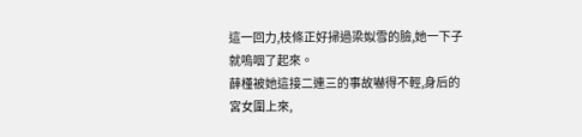這一回力,枝條正好掃過梁姒雪的臉,她一下子就嗚咽了起來。
薛槿被她這接二連三的事故嚇得不輕,身后的宮女圍上來,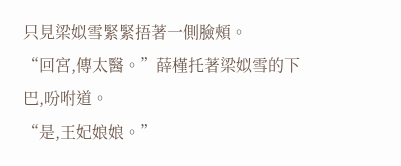只見梁姒雪緊緊捂著一側臉頰。
“回宮,傳太醫。”薛槿托著梁姒雪的下巴,吩咐道。
“是,王妃娘娘。”